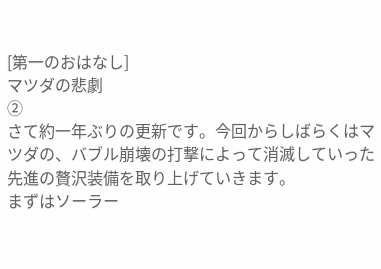[第一のおはなし]
マツダの悲劇
②
さて約一年ぶりの更新です。今回からしばらくはマツダの、バブル崩壊の打撃によって消滅していった先進の贅沢装備を取り上げていきます。
まずはソーラー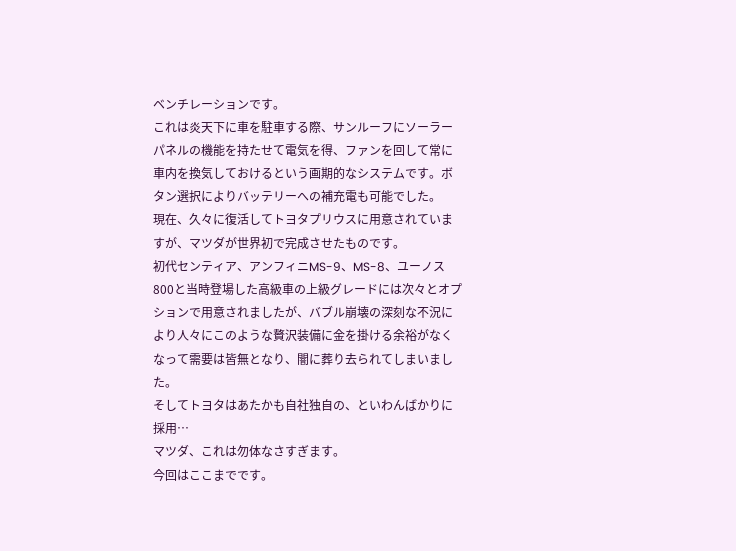ベンチレーションです。
これは炎天下に車を駐車する際、サンルーフにソーラーパネルの機能を持たせて電気を得、ファンを回して常に車内を換気しておけるという画期的なシステムです。ボタン選択によりバッテリーへの補充電も可能でした。
現在、久々に復活してトヨタプリウスに用意されていますが、マツダが世界初で完成させたものです。
初代センティア、アンフィニMS-9、MS-8、ユーノス800と当時登場した高級車の上級グレードには次々とオプションで用意されましたが、バブル崩壊の深刻な不況により人々にこのような贅沢装備に金を掛ける余裕がなくなって需要は皆無となり、闇に葬り去られてしまいました。
そしてトヨタはあたかも自社独自の、といわんばかりに採用…
マツダ、これは勿体なさすぎます。
今回はここまでです。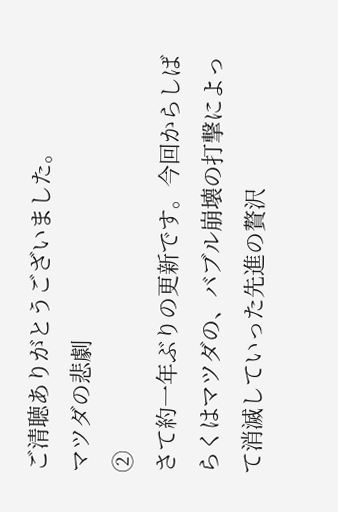ご清聴ありがとうございました。
マツダの悲劇
②
さて約一年ぶりの更新です。今回からしばらくはマツダの、バブル崩壊の打撃によって消滅していった先進の贅沢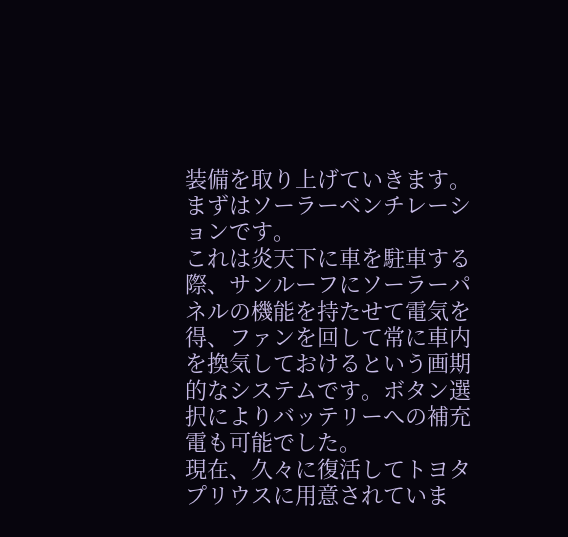装備を取り上げていきます。
まずはソーラーベンチレーションです。
これは炎天下に車を駐車する際、サンルーフにソーラーパネルの機能を持たせて電気を得、ファンを回して常に車内を換気しておけるという画期的なシステムです。ボタン選択によりバッテリーへの補充電も可能でした。
現在、久々に復活してトヨタプリウスに用意されていま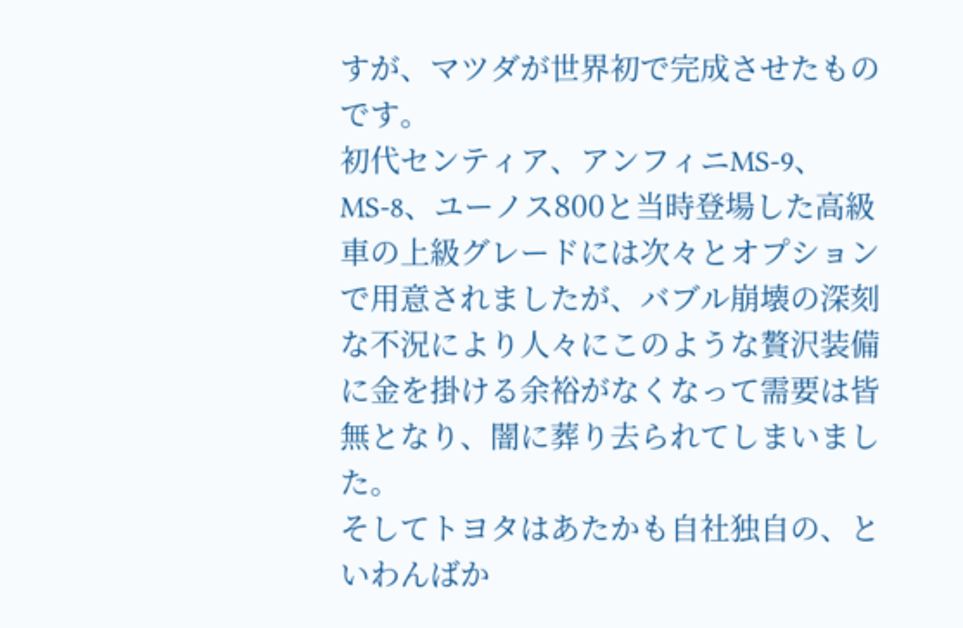すが、マツダが世界初で完成させたものです。
初代センティア、アンフィニMS-9、MS-8、ユーノス800と当時登場した高級車の上級グレードには次々とオプションで用意されましたが、バブル崩壊の深刻な不況により人々にこのような贅沢装備に金を掛ける余裕がなくなって需要は皆無となり、闇に葬り去られてしまいました。
そしてトヨタはあたかも自社独自の、といわんばか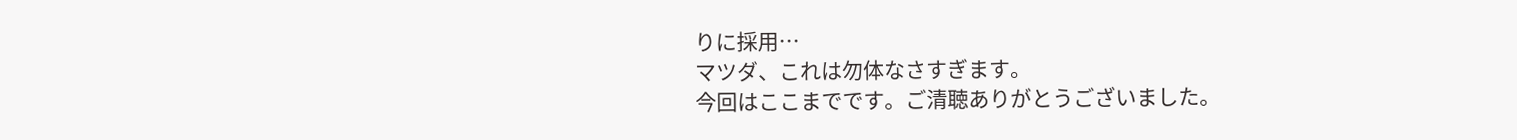りに採用…
マツダ、これは勿体なさすぎます。
今回はここまでです。ご清聴ありがとうございました。